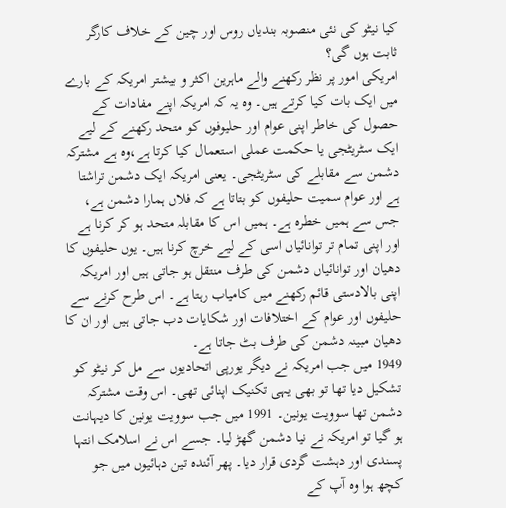کیا نیٹو کی نئی منصوبہ بندیاں روس اور چین کے خلاف کارگر ثابت ہوں گی؟
امریکی امور پر نظر رکھنے والے ماہرین اکثر و بیشتر امریکہ کے بارے میں ایک بات کیا کرتے ہیں۔ وہ یہ کہ امریکہ اپنے مفادات کے حصول کی خاطر اپنی عوام اور حلیوفوں کو متحد رکھنے کے لیے ایک سٹریٹجی یا حکمت عملی استعمال کیا کرتا ہے،وہ ہے مشترکہ دشمن سے مقابلے کی سٹریٹجی۔ یعنی امریکہ ایک دشمن تراشتا ہے اور عوام سمیت حلیفوں کو بتاتا ہے کہ فلاں ہمارا دشمن ہے، جس سے ہمیں خطرہ ہے۔ ہمیں اس کا مقابلہ متحد ہو کر کرنا ہے اور اپنی تمام تر توانائیاں اسی کے لیے خرچ کرنا ہیں۔ یوں حلیفوں کا دھیان اور توانائیاں دشمن کی طرف منتقل ہو جاتی ہیں اور امریکہ اپنی بالادستی قائم رکھنے میں کامیاب رہتا ہے۔ اس طرح کرنے سے حلیفوں اور عوام کے اختلافات اور شکایات دب جاتی ہیں اور ان کا دھیان مبینہ دشمن کی طرف بٹ جاتا ہے۔
1949 میں جب امریکہ نے دیگر یورپی اتحادیوں سے مل کر نیٹو کو تشکیل دیا تھا تو بھی یہی تکنیک اپنائی تھی۔ اس وقت مشترکہ دشمن تھا سوویت یونین۔ 1991 میں جب سوویت یونین کا دیہانت ہو گیا تو امریکہ نے نیا دشمن گھڑ لیا۔ جسے اس نے اسلامک انتہا پسندی اور دہشت گردی قرار دیا۔ پھر آئندہ تین دہائیوں میں جو کچھ ہوا وہ آپ کے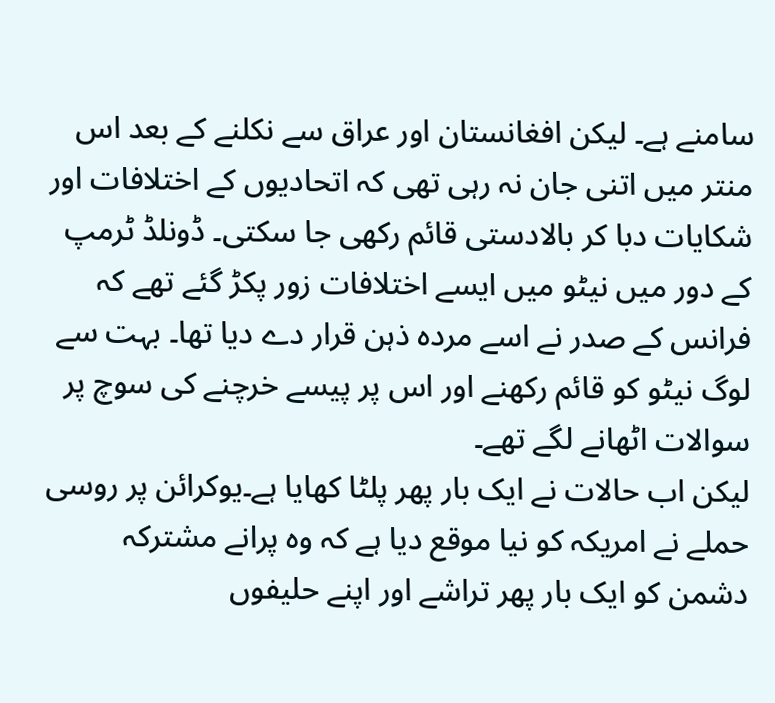سامنے ہے۔ لیکن افغانستان اور عراق سے نکلنے کے بعد اس منتر میں اتنی جان نہ رہی تھی کہ اتحادیوں کے اختلافات اور شکایات دبا کر بالادستی قائم رکھی جا سکتی۔ ڈونلڈ ٹرمپ کے دور میں نیٹو میں ایسے اختلافات زور پکڑ گئے تھے کہ فرانس کے صدر نے اسے مردہ ذہن قرار دے دیا تھا۔ بہت سے لوگ نیٹو کو قائم رکھنے اور اس پر پیسے خرچنے کی سوچ پر سوالات اٹھانے لگے تھے۔
لیکن اب حالات نے ایک بار پھر پلٹا کھایا ہے۔یوکرائن پر روسی حملے نے امریکہ کو نیا موقع دیا ہے کہ وہ پرانے مشترکہ دشمن کو ایک بار پھر تراشے اور اپنے حلیفوں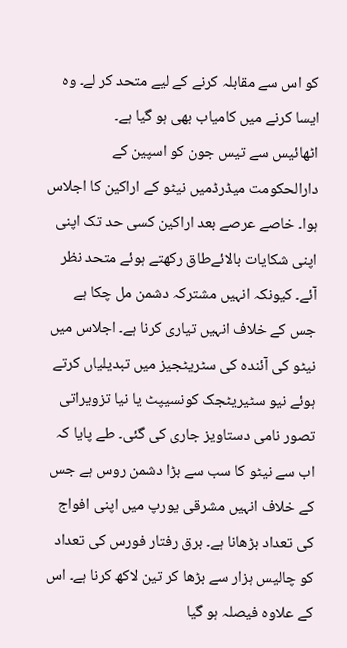کو اس سے مقابلہ کرنے کے لیے متحد کر لے۔ وہ ایسا کرنے میں کامیاب بھی ہو گیا ہے۔
اٹھائیس سے تیس جون کو اسپین کے دارالحکومت میڈرڈمیں نیٹو کے اراکین کا اجلاس ہوا۔ خاصے عرصے بعد اراکین کسی حد تک اپنی اپنی شکایات بالائےطاق رکھتے ہوئے متحد نظر آئے۔ کیونکہ انہیں مشترکہ دشمن مل چکا ہے جس کے خلاف انہیں تیاری کرنا ہے۔ اجلاس میں نیٹو کی آئندہ کی سٹریٹجیز میں تبدیلیاں کرتے ہوئے نیو سٹیریٹجک کونسیپٹ یا نیا تزویراتی تصور نامی دستاویز جاری کی گئی۔ طے پایا کہ اب سے نیٹو کا سب سے بڑا دشمن روس ہے جس کے خلاف انہیں مشرقی یورپ میں اپنی افواج کی تعداد بڑھانا ہے۔ برق رفتار فورس کی تعداد کو چالیس ہزار سے بڑھا کر تین لاکھ کرنا ہے۔ اس کے علاوہ فیصلہ ہو گیا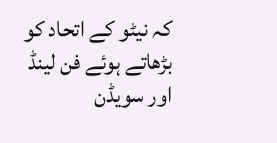کہ نیٹو کے اتحاد کو بڑھاتے ہوئے فن لینڈ اور سویڈن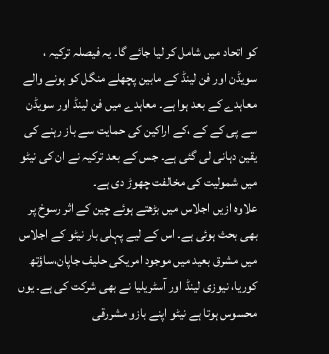کو اتحاد میں شامل کر لیا جائے گا۔ یہ فیصلہ ترکیہ ، سویڈن اور فن لینڈ کے مابین پچھلے منگل کو ہونے والے معاہدے کے بعد ہوا ہے۔ معاہدے میں فن لینڈ اور سویڈن سے پی کے کے ،کے اراکین کی حمایت سے باز رہنے کی یقین دہانی لی گئی ہے۔ جس کے بعد ترکیہ نے ان کی نیٹو میں شمولیت کی مخالفت چھوڑ دی ہے۔
علاوہ ازیں اجلاس میں بڑھتے ہوئے چین کے اثر رسوخ پر بھی بحث ہوئی ہے۔ اس کے لیے پہلی بار نیٹو کے اجلاس میں مشرق بعید میں موجود امریکی حلیف جاپان،ساؤتھ کوریا، نیوزی لینڈ اور آسٹریلیا نے بھی شرکت کی ہے۔ یوں محسوس ہوتا ہے نیٹو اپنے بازو مشررقی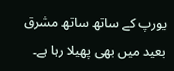یورپ کے ساتھ ساتھ مشرق بعید میں بھی پھیلا رہا ہے۔